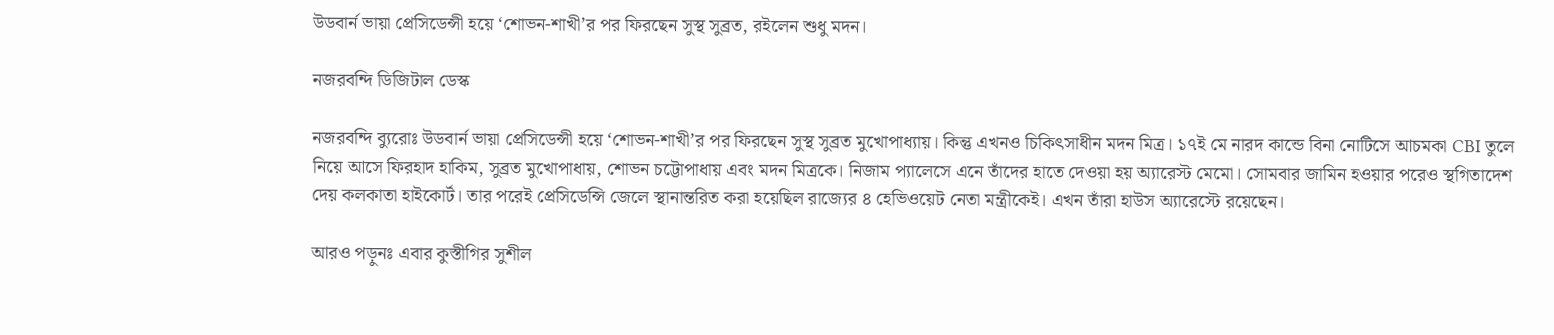উডবার্ন ভায়া প্রেসিডেন্সী হয়ে ‘শোভন-শাখী’র পর ফিরছেন সুস্থ সুব্রত, রইলেন শুধু মদন।

নজরবন্দি ডিজিটাল ডেস্ক

নজরবন্দি ব্যুরোঃ উডবার্ন ভায়া প্রেসিডেন্সী হয়ে ‘শোভন-শাখী’র পর ফিরছেন সুস্থ সুব্রত মুখোপাধ্যায়। কিন্তু এখনও চিকিৎসাধীন মদন মিত্র। ১৭ই মে নারদ কান্ডে বিনা নোটিসে আচমকা CBI তুলে নিয়ে আসে ফিরহাদ হাকিম, সুব্রত মুখোপাধায়, শোভন চট্টোপাধায় এবং মদন মিত্রকে। নিজাম প্যালেসে এনে তাঁদের হাতে দেওয়া হয় অ্যারেস্ট মেমো। সোমবার জামিন হওয়ার পরেও স্থগিতাদেশ দেয় কলকাতা হাইকোর্ট। তার পরেই প্রেসিডেন্সি জেলে স্থানান্তরিত করা হয়েছিল রাজ্যের ৪ হেভিওয়েট নেতা মন্ত্রীকেই। এখন তাঁরা হাউস অ্যারেস্টে রয়েছেন।

আরও পড়ুনঃ এবার কুস্তীগির সুশীল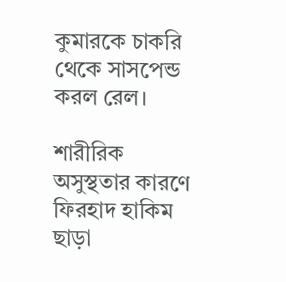কুমারকে চাকরি থেকে সাসপেন্ড করল রেল।

শারীরিক অসুস্থতার কারণে ফিরহাদ হাকিম ছাড়া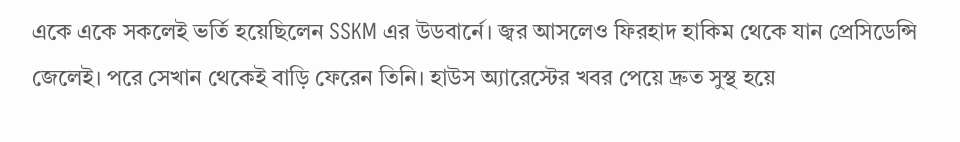একে একে সকলেই ভর্তি হয়েছিলেন SSKM এর উডবার্নে। জ্বর আসলেও ফিরহাদ হাকিম থেকে যান প্রেসিডেন্সি জেলেই। পরে সেখান থেকেই বাড়ি ফেরেন তিনি। হাউস অ্যারেস্টের খবর পেয়ে দ্রুত সুস্থ হয়ে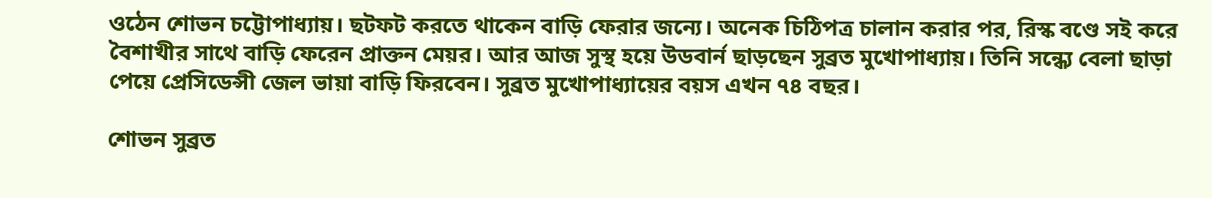ওঠেন শোভন চট্টোপাধ্যায়। ছটফট করতে থাকেন বাড়ি ফেরার জন্যে। অনেক চিঠিপত্র চালান করার পর, রিস্ক বণ্ডে সই করে বৈশাখীর সাথে বাড়ি ফেরেন প্রাক্তন মেয়র। আর আজ সুস্থ হয়ে উডবার্ন ছাড়ছেন সুব্রত মুখোপাধ্যায়। তিনি সন্ধ্যে বেলা ছাড়া পেয়ে প্রেসিডেন্সী জেল ভায়া বাড়ি ফিরবেন। সুব্রত মুখোপাধ্যায়ের বয়স এখন ৭৪ বছর।

শোভন সুব্রত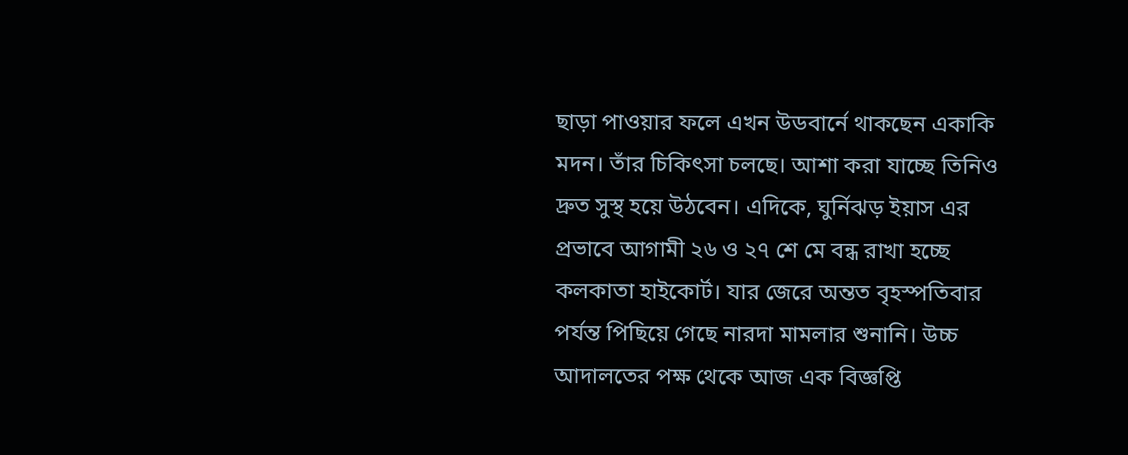ছাড়া পাওয়ার ফলে এখন উডবার্নে থাকছেন একাকি মদন। তাঁর চিকিৎসা চলছে। আশা করা যাচ্ছে তিনিও দ্রুত সুস্থ হয়ে উঠবেন। এদিকে, ঘুর্নিঝড় ইয়াস এর প্রভাবে আগামী ২৬ ও ২৭ শে মে বন্ধ রাখা হচ্ছে কলকাতা হাইকোর্ট। যার জেরে অন্তত বৃহস্পতিবার পর্যন্ত পিছিয়ে গেছে নারদা মামলার শুনানি। উচ্চ আদালতের পক্ষ থেকে আজ এক বিজ্ঞপ্তি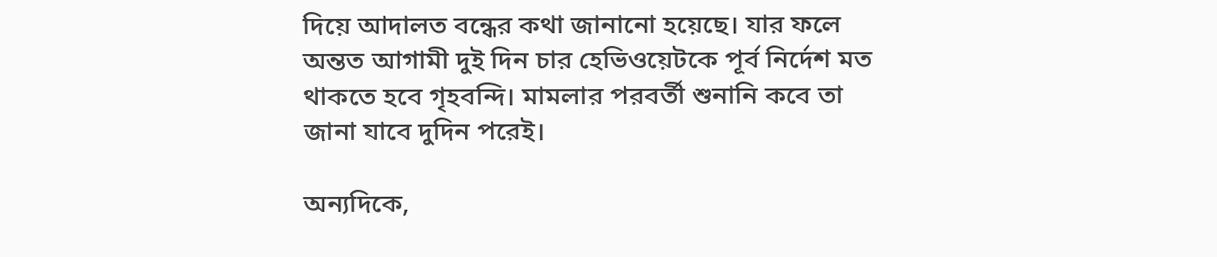দিয়ে আদালত বন্ধের কথা জানানো হয়েছে। যার ফলে অন্তত আগামী দুই দিন চার হেভিওয়েটকে পূর্ব নির্দেশ মত থাকতে হবে গৃহবন্দি। মামলার পরবর্তী শুনানি কবে তা জানা যাবে দুদিন পরেই।

অন্যদিকে,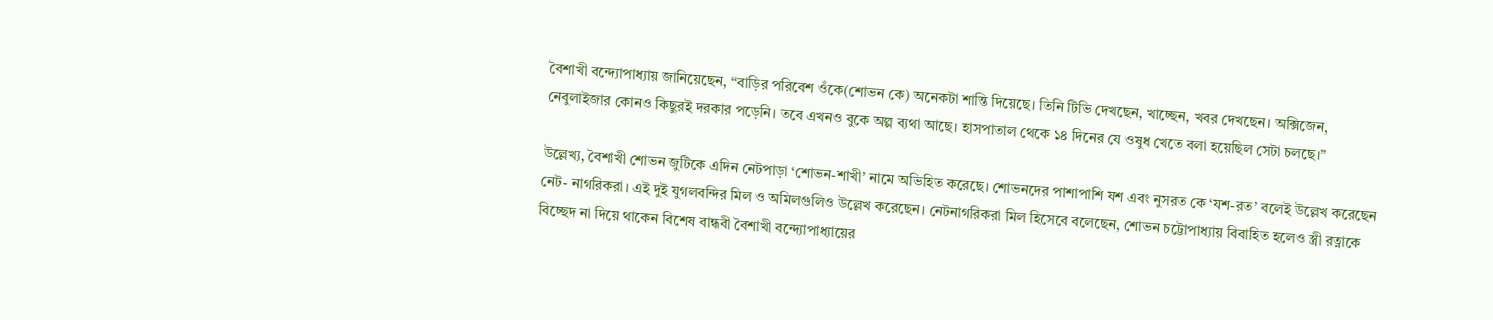বৈশাখী বন্দ্যোপাধ্যায় জানিয়েছেন, ‘‘বাড়ির পরিবেশ ওঁকে(শোভন কে) অনেকটা শান্তি দিয়েছে। তিনি টিভি দেখছেন, খাচ্ছেন, খবর দেখছেন। অক্সিজেন, নেবুলাইজার কোনও কিছুরই দরকার পড়েনি। তবে এখনও বুকে অল্প ব্যথা আছে। হাসপাতাল থেকে ১৪ দিনের যে ওষুধ খেতে বলা হয়েছিল সেটা চলছে।”

উল্লেখ্য, বৈশাখী শোভন জুটিকে এদিন নেটপাড়া ‘শোভন-শাখী’ নামে অভিহিত করেছে। শোভনদের পাশাপাশি যশ এবং নুসরত কে ‘যশ-রত’ বলেই উল্লেখ করেছেন নেট- নাগরিকরা। এই দুই যুগলবন্দির মিল ও অমিলগুলিও উল্লেখ করেছেন। নেটনাগরিকরা মিল হিসেবে বলেছেন, শোভন চট্টোপাধ্যায় বিবাহিত হলেও স্ত্রী রত্নাকে বিচ্ছেদ না দিয়ে থাকেন বিশেষ বান্ধবী বৈশাখী বন্দ্যোপাধ্যায়ের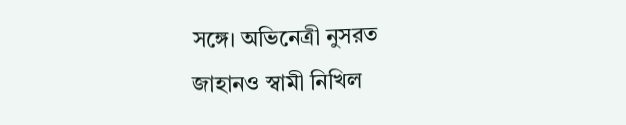সঙ্গে। অভিনেত্রী নুসরত জাহানও স্বামী নিখিল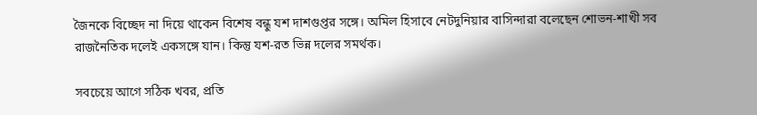জৈনকে বিচ্ছেদ না দিয়ে থাকেন বিশেষ বন্ধু যশ দাশগুপ্তর সঙ্গে। অমিল হিসাবে নেটদুনিয়ার বাসিন্দারা বলেছেন শোভন-শাখী সব রাজনৈতিক দলেই একসঙ্গে যান। কিন্তু যশ-রত ভিন্ন দলের সমর্থক।

সবচেয়ে আগে সঠিক খবর, প্রতি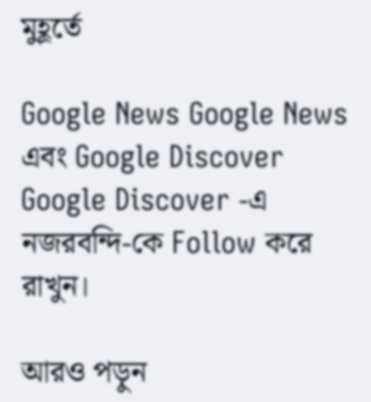মুহূর্তে

Google News Google News এবং Google Discover Google Discover -এ নজরবন্দি-কে Follow করে রাখুন।

আরও পড়ুন